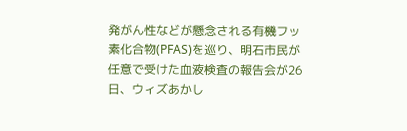発がん性などが懸念される有機フッ素化合物(PFAS)を巡り、明石市民が任意で受けた血液検査の報告会が26日、ウィズあかし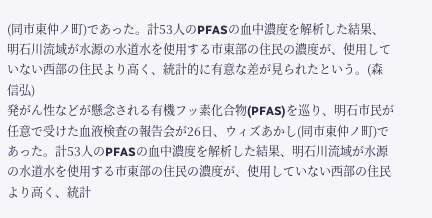(同市東仲ノ町)であった。計53人のPFASの血中濃度を解析した結果、明石川流域が水源の水道水を使用する市東部の住民の濃度が、使用していない西部の住民より高く、統計的に有意な差が見られたという。(森 信弘)
発がん性などが懸念される有機フッ素化合物(PFAS)を巡り、明石市民が任意で受けた血液検査の報告会が26日、ウィズあかし(同市東仲ノ町)であった。計53人のPFASの血中濃度を解析した結果、明石川流域が水源の水道水を使用する市東部の住民の濃度が、使用していない西部の住民より高く、統計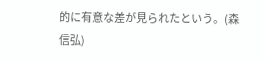的に有意な差が見られたという。(森 信弘)